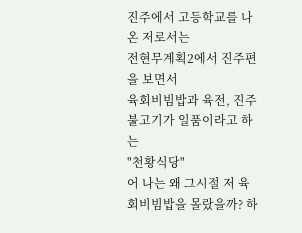진주에서 고등학교를 나온 저로서는
전현무계획2에서 진주편을 보면서
육회비빔밥과 육전, 진주불고기가 일품이라고 하는
"천황식당"
어 나는 왜 그시절 저 육회비빔밥을 몰랐을까? 하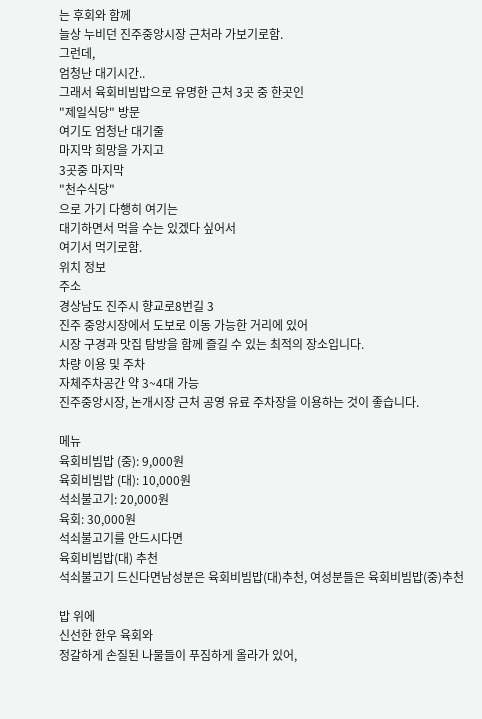는 후회와 함께
늘상 누비던 진주중앙시장 근처라 가보기로함.
그런데,
엄청난 대기시간..
그래서 육회비빔밥으로 유명한 근처 3곳 중 한곳인
"제일식당" 방문
여기도 엄청난 대기줄
마지막 희망을 가지고
3곳중 마지막
"천수식당"
으로 가기 다행히 여기는
대기하면서 먹을 수는 있겠다 싶어서
여기서 먹기로함.
위치 정보
주소
경상남도 진주시 향교로8번길 3
진주 중앙시장에서 도보로 이동 가능한 거리에 있어
시장 구경과 맛집 탐방을 함께 즐길 수 있는 최적의 장소입니다.
차량 이용 및 주차
자체주차공간 약 3~4대 가능
진주중앙시장, 논개시장 근처 공영 유료 주차장을 이용하는 것이 좋습니다.

메뉴
육회비빔밥 (중): 9,000원
육회비빔밥 (대): 10,000원
석쇠불고기: 20,000원
육회: 30,000원
석쇠불고기를 안드시다면
육회비빔밥(대) 추천
석쇠불고기 드신다면남성분은 육회비빔밥(대)추천, 여성분들은 육회비빔밥(중)추천

밥 위에
신선한 한우 육회와
정갈하게 손질된 나물들이 푸짐하게 올라가 있어,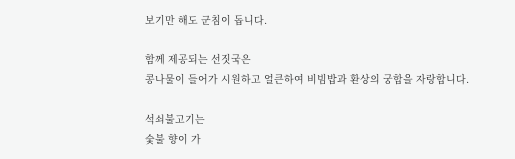보기만 해도 군침이 돕니다.

함께 제공되는 선짓국은
콩나물이 들어가 시원하고 얼큰하여 비빔밥과 환상의 궁합을 자랑합니다.

석쇠불고기는
숯불 향이 가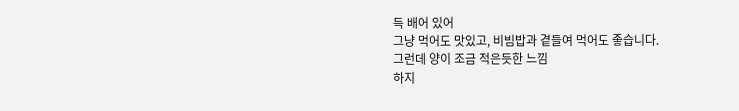득 배어 있어
그냥 먹어도 맛있고, 비빔밥과 곁들여 먹어도 좋습니다.
그런데 양이 조금 적은듯한 느낌
하지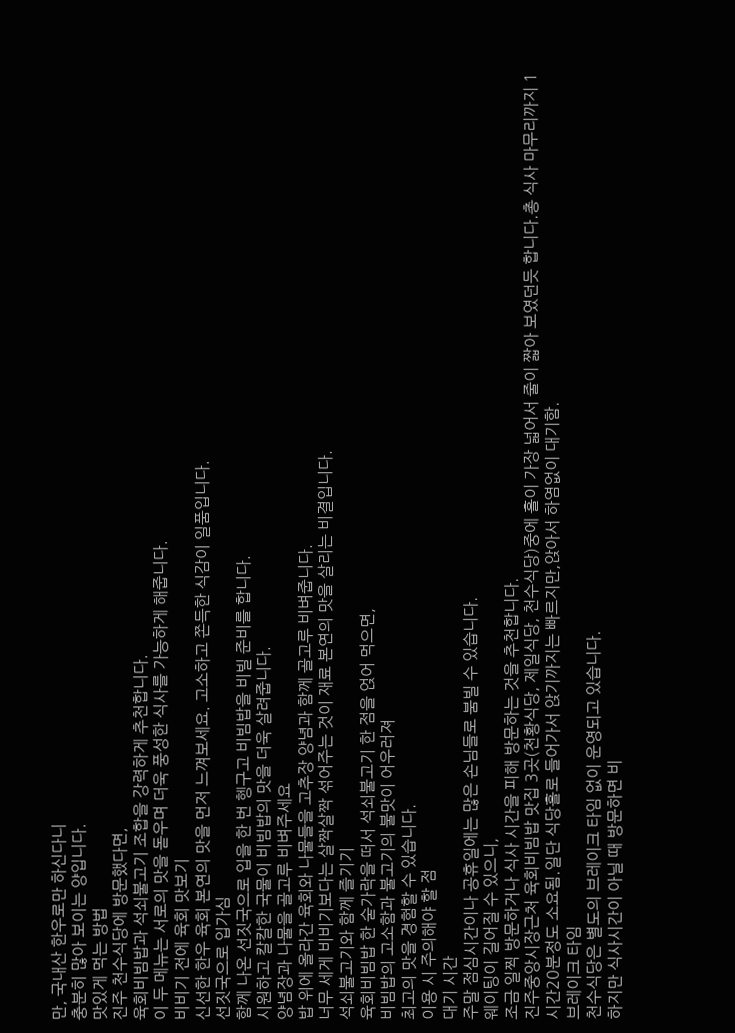만, 국내산 한우로만 하신다니
충분히 많아 보이는 양입니다.
맛있게 먹는 방법
진주 천수식당에 방문했다면,
육회비빔밥과 석쇠불고기 조합을 강력하게 추천합니다.
이 두 메뉴는 서로의 맛을 돋우며 더욱 풍성한 식사를 가능하게 해줍니다.
비비기 전에 육회 맛보기
신선한 한우 육회 본연의 맛을 먼저 느껴보세요. 고소하고 쫀득한 식감이 일품입니다.
선짓국으로 입가심
함께 나온 선짓국으로 입을 한 번 헹구고 비빔밥을 비빌 준비를 합니다.
시원하고 칼칼한 국물이 비빔밥의 맛을 더욱 살려줍니다.
양념장과 나물을 골고루 비벼주세요
밥 위에 올라간 육회와 나물들을 고추장 양념과 함께 골고루 비벼줍니다.
너무 세게 비비기보다는 살짝살짝 섞어주는 것이 재료 본연의 맛을 살리는 비결입니다.
석쇠불고기와 함께 즐기기
육회비빔밥 한 숟가락을 떠서 석쇠불고기 한 점을 얹어 먹으면,
비빔밥의 고소함과 불고기의 불맛이 어우러져
최고의 맛을 경험할 수 있습니다.
이용 시 주의해야 할 점
대기 시간
주말 점심시간이나 공휴일에는 많은 손님들로 붐빌 수 있습니다.
웨이팅이 길어질 수 있으니,
조금 일찍 방문하거나 식사 시간을 피해 방문하는 것을 추천합니다.
진주중앙시장근처 육회비빔밥 맛집 3곳(천황식당, 제일식당, 천수식당)중에 홀이 가장 넓어서 줄이 짧아 보였던듯 합니다.총 식사 마무리까지 1시간20분정도 소요됨.일단 식당홀로 들어가서 앉기까지는 빠르지만,앉아서 하염없이 대기함.
브레이크 타임
천수식당은 별도의 브레이크 타임 없이 운영되고 있습니다.
하지만 식사시간이 아닐 때 방문하면 비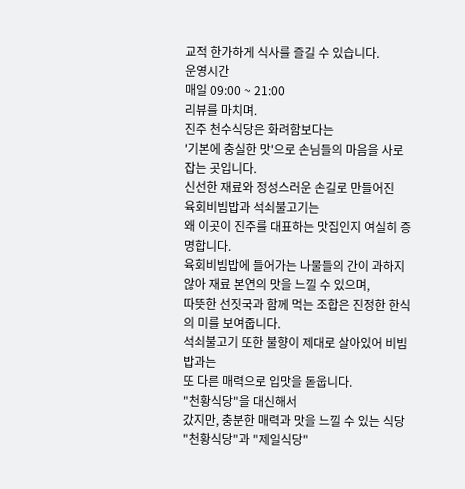교적 한가하게 식사를 즐길 수 있습니다.
운영시간
매일 09:00 ~ 21:00
리뷰를 마치며.
진주 천수식당은 화려함보다는
'기본에 충실한 맛'으로 손님들의 마음을 사로잡는 곳입니다.
신선한 재료와 정성스러운 손길로 만들어진
육회비빔밥과 석쇠불고기는
왜 이곳이 진주를 대표하는 맛집인지 여실히 증명합니다.
육회비빔밥에 들어가는 나물들의 간이 과하지 않아 재료 본연의 맛을 느낄 수 있으며,
따뜻한 선짓국과 함께 먹는 조합은 진정한 한식의 미를 보여줍니다.
석쇠불고기 또한 불향이 제대로 살아있어 비빔밥과는
또 다른 매력으로 입맛을 돋웁니다.
"천황식당"을 대신해서
갔지만, 충분한 매력과 맛을 느낄 수 있는 식당
"천황식당"과 "제일식당"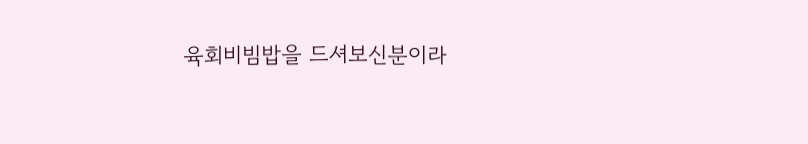육회비빔밥을 드셔보신분이라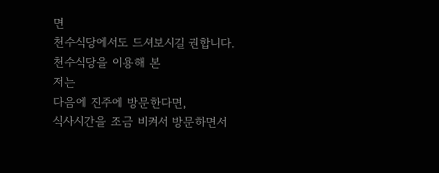면
천수식당에서도 드셔보시길 권합니다.
천수식당을 이용해 본
저는
다음에 진주에 방문한다면,
식사시간을 조금 비켜서 방문하면서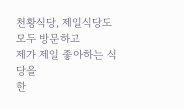천황식당, 제일식당도 모두 방문하고
제가 제일 좋아하는 식당을
한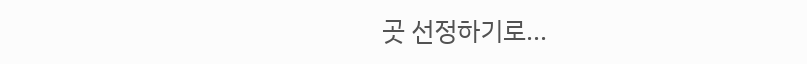곳 선정하기로...